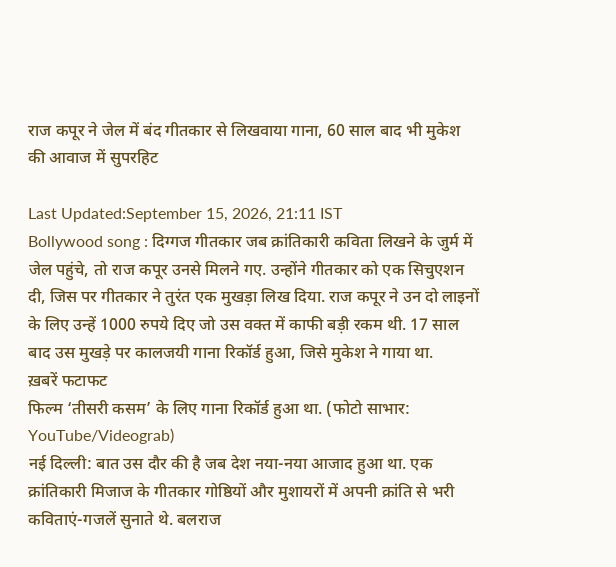राज कपूर ने जेल में बंद गीतकार से लिखवाया गाना, 60 साल बाद भी मुकेश की आवाज में सुपरहिट

Last Updated:September 15, 2026, 21:11 IST
Bollywood song : दिग्गज गीतकार जब क्रांतिकारी कविता लिखने के जुर्म में जेल पहुंचे, तो राज कपूर उनसे मिलने गए. उन्होंने गीतकार को एक सिचुएशन दी, जिस पर गीतकार ने तुरंत एक मुखड़ा लिख दिया. राज कपूर ने उन दो लाइनों के लिए उन्हें 1000 रुपये दिए जो उस वक्त में काफी बड़ी रकम थी. 17 साल बाद उस मुखड़े पर कालजयी गाना रिकॉर्ड हुआ, जिसे मुकेश ने गाया था.
ख़बरें फटाफट
फिल्म ‘तीसरी कसम’ के लिए गाना रिकॉर्ड हुआ था. (फोटो साभार: YouTube/Videograb)
नई दिल्ली: बात उस दौर की है जब देश नया-नया आजाद हुआ था. एक क्रांतिकारी मिजाज के गीतकार गोष्ठियों और मुशायरों में अपनी क्रांति से भरी कविताएं-गजलें सुनाते थे. बलराज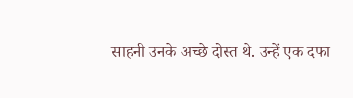साहनी उनके अच्छे दोस्त थे. उन्हें एक दफा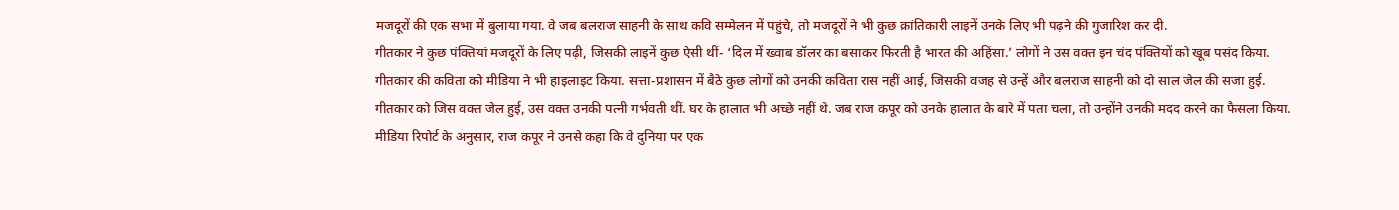मजदूरों की एक सभा में बुलाया गया. वे जब बलराज साहनी के साथ कवि सम्मेलन में पहुंचे, तो मजदूरों ने भी कुछ क्रांतिकारी लाइनें उनके लिए भी पढ़ने की गुजारिश कर दी.
गीतकार ने कुछ पंक्तियां मजदूरों के लिए पढ़ी, जिसकी लाइनें कुछ ऐसी थीं- ‘दिल में ख्वाब डॉलर का बसाकर फिरती है भारत की अहिंसा.’ लोगों ने उस वक्त इन चंद पंक्तियों को खूब पसंद किया. गीतकार की कविता को मीडिया ने भी हाइलाइट किया. सत्ता-प्रशासन में बैठे कुछ लोगों को उनकी कविता रास नहीं आई, जिसकी वजह से उन्हें और बलराज साहनी को दो साल जेल की सजा हुई. गीतकार को जिस वक्त जेल हुई, उस वक्त उनकी पत्नी गर्भवती थीं. घर के हालात भी अच्छे नहीं थे. जब राज कपूर को उनके हालात के बारे में पता चला, तो उन्होंने उनकी मदद करने का फैसला किया. मीडिया रिपोर्ट के अनुसार, राज कपूर ने उनसे कहा कि वे दुनिया पर एक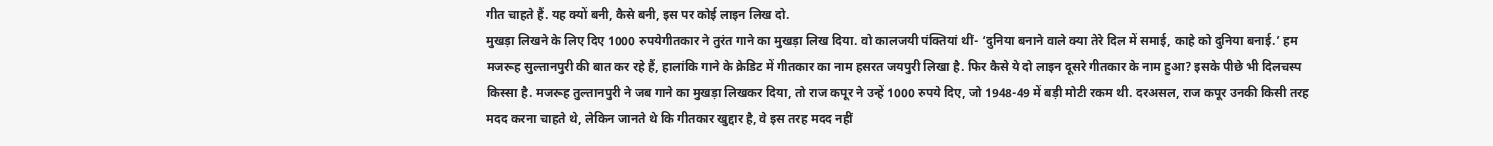गीत चाहते हैं. यह क्यों बनी, कैसे बनी, इस पर कोई लाइन लिख दो.
मुखड़ा लिखने के लिए दिए 1000 रुपयेगीतकार ने तुरंत गाने का मुखड़ा लिख दिया. वो कालजयी पंक्तियां थीं- ‘दुनिया बनाने वाले क्या तेरे दिल में समाई, काहे को दुनिया बनाई.’ हम मजरूह सुल्तानपुरी की बात कर रहे हैं, हालांकि गाने के क्रेडिट में गीतकार का नाम हसरत जयपुरी लिखा है. फिर कैसे ये दो लाइन दूसरे गीतकार के नाम हुआ? इसके पीछे भी दिलचस्प किस्सा है. मजरूह तुल्तानपुरी ने जब गाने का मुखड़ा लिखकर दिया, तो राज कपूर ने उन्हें 1000 रुपये दिए, जो 1948-49 में बड़ी मोटी रकम थी. दरअसल, राज कपूर उनकी किसी तरह मदद करना चाहते थे, लेकिन जानते थे कि गीतकार खुद्दार है, वे इस तरह मदद नहीं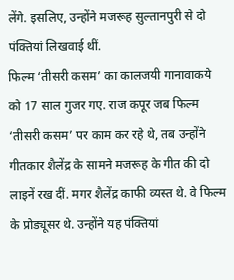लेंगे. इसलिए, उन्होंने मजरूह सुल्तानपुरी से दो पंक्तियां लिखवाई थीं.
फिल्म ‘तीसरी कसम’ का कालजयी गानावाकये को 17 साल गुजर गए. राज कपूर जब फिल्म ‘तीसरी कसम’ पर काम कर रहे थे, तब उन्होंने गीतकार शैलेंद्र के सामने मजरूह के गीत की दो लाइनें रख दीं. मगर शैलेंद्र काफी व्यस्त थे. वे फिल्म के प्रोड्यूसर थे. उन्होंने यह पंक्तियां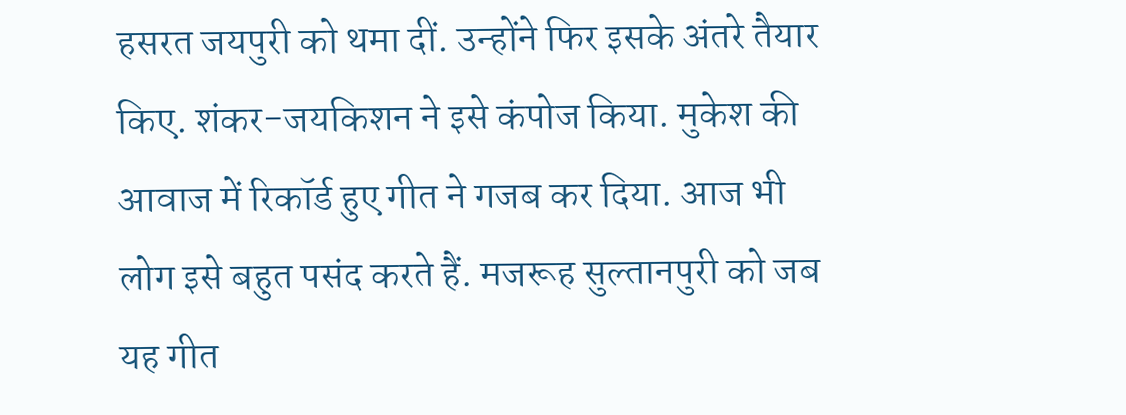हसरत जयपुरी को थमा दीं. उन्होंने फिर इसके अंतरे तैयार किए. शंकर-जयकिशन ने इसे कंपोज किया. मुकेश की आवाज में रिकॉर्ड हुए गीत ने गजब कर दिया. आज भी लोग इसे बहुत पसंद करते हैं. मजरूह सुल्तानपुरी को जब यह गीत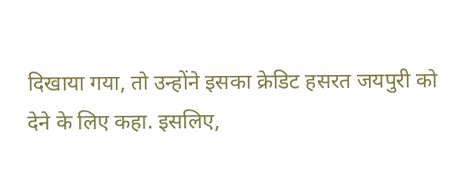दिखाया गया, तो उन्होंने इसका क्रेडिट हसरत जयपुरी को देने के लिए कहा. इसलिए,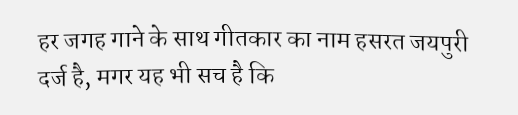हर जगह गाने के साथ गीतकार का नाम हसरत जयपुरी दर्ज है, मगर यह भी सच है कि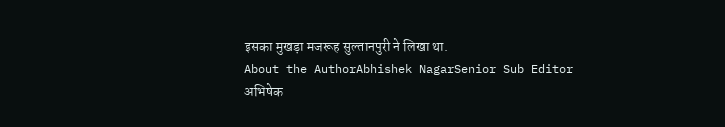इसका मुखड़ा मजरूह सुल्तानपुरी ने लिखा था.
About the AuthorAbhishek NagarSenior Sub Editor
अभिषेक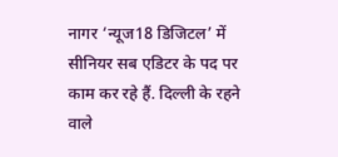नागर ‘न्यूज18 डिजिटल’ में सीनियर सब एडिटर के पद पर काम कर रहे हैं. दिल्ली के रहने वाले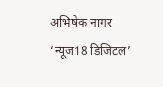अभिषेक नागर ‘न्यूज18 डिजिटल’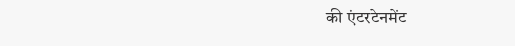की एंटरटेनमेंट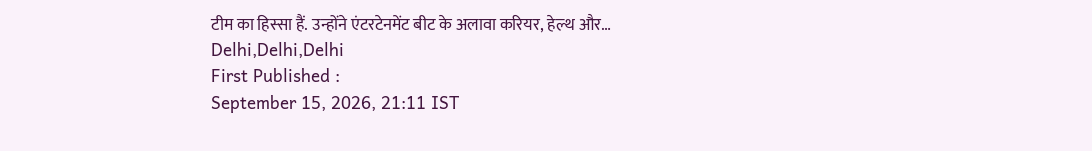टीम का हिस्सा हैं. उन्होंने एंटरटेनमेंट बीट के अलावा करियर, हेल्थ और…
Delhi,Delhi,Delhi
First Published :
September 15, 2026, 21:11 IST